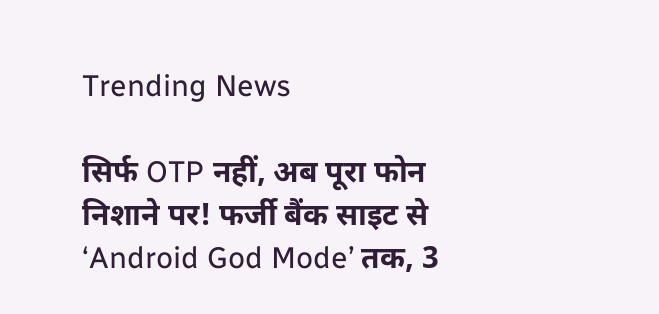Trending News

सिर्फ OTP नहीं, अब पूरा फोन निशाने पर! फर्जी बैंक साइट से ‘Android God Mode’ तक, 3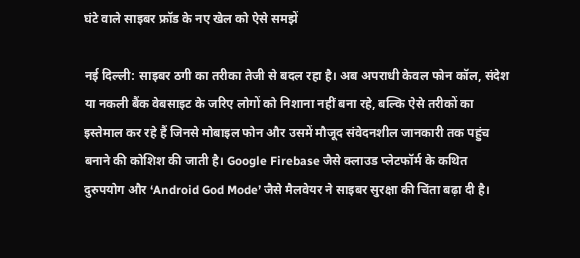घंटे वाले साइबर फ्रॉड के नए खेल को ऐसे समझें

नई दिल्ली: साइबर ठगी का तरीका तेजी से बदल रहा है। अब अपराधी केवल फोन कॉल, संदेश या नकली बैंक वेबसाइट के जरिए लोगों को निशाना नहीं बना रहे, बल्कि ऐसे तरीकों का इस्तेमाल कर रहे हैं जिनसे मोबाइल फोन और उसमें मौजूद संवेदनशील जानकारी तक पहुंच बनाने की कोशिश की जाती है। Google Firebase जैसे क्लाउड प्लेटफॉर्म के कथित दुरुपयोग और ‘Android God Mode’ जैसे मैलवेयर ने साइबर सुरक्षा की चिंता बढ़ा दी है।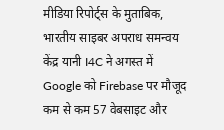मीडिया रिपोर्ट्स के मुताबिक, भारतीय साइबर अपराध समन्वय केंद्र यानी I4C ने अगस्त में Google को Firebase पर मौजूद कम से कम 57 वेबसाइट और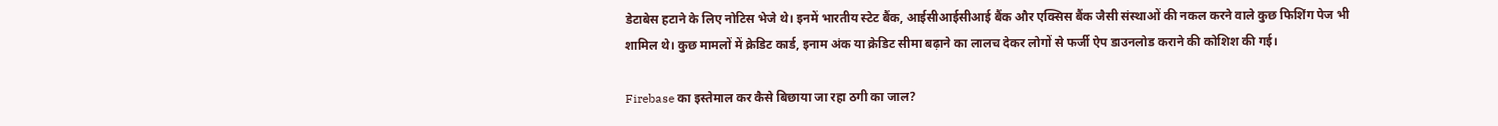डेटाबेस हटाने के लिए नोटिस भेजे थे। इनमें भारतीय स्टेट बैंक, आईसीआईसीआई बैंक और एक्सिस बैंक जैसी संस्थाओं की नकल करने वाले कुछ फिशिंग पेज भी शामिल थे। कुछ मामलों में क्रेडिट कार्ड, इनाम अंक या क्रेडिट सीमा बढ़ाने का लालच देकर लोगों से फर्जी ऐप डाउनलोड कराने की कोशिश की गई।

Firebase का इस्तेमाल कर कैसे बिछाया जा रहा ठगी का जाल?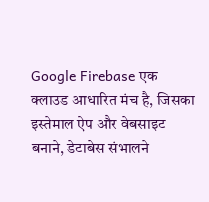Google Firebase एक क्लाउड आधारित मंच है, जिसका इस्तेमाल ऐप और वेबसाइट बनाने, डेटाबेस संभालने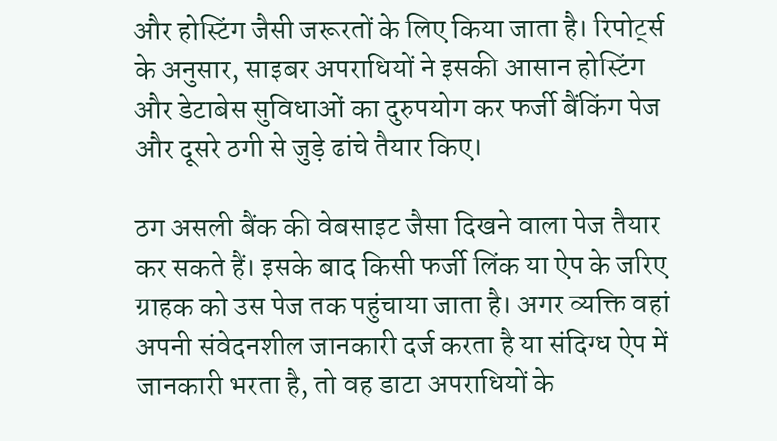और होस्टिंग जैसी जरूरतों के लिए किया जाता है। रिपोर्ट्स के अनुसार, साइबर अपराधियों ने इसकी आसान होस्टिंग और डेटाबेस सुविधाओं का दुरुपयोग कर फर्जी बैंकिंग पेज और दूसरे ठगी से जुड़े ढांचे तैयार किए।

ठग असली बैंक की वेबसाइट जैसा दिखने वाला पेज तैयार कर सकते हैं। इसके बाद किसी फर्जी लिंक या ऐप के जरिए ग्राहक को उस पेज तक पहुंचाया जाता है। अगर व्यक्ति वहां अपनी संवेदनशील जानकारी दर्ज करता है या संदिग्ध ऐप में जानकारी भरता है, तो वह डाटा अपराधियों के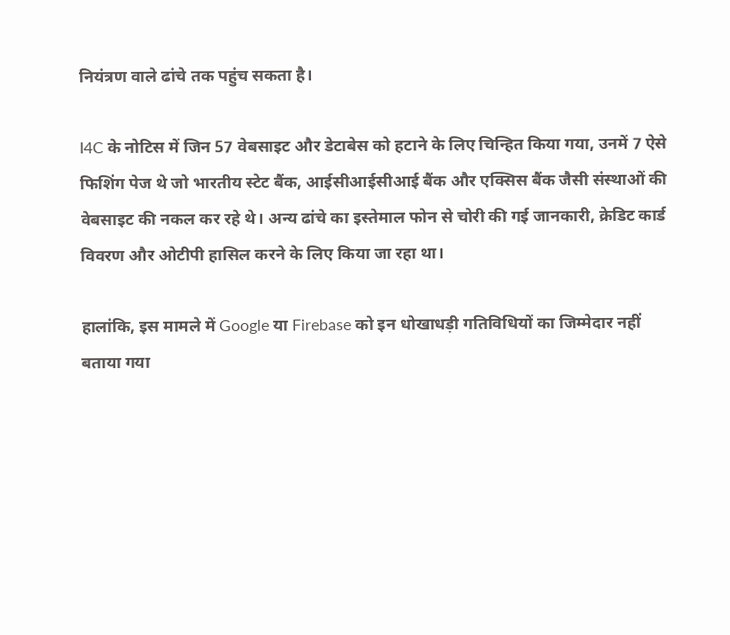नियंत्रण वाले ढांचे तक पहुंच सकता है।

I4C के नोटिस में जिन 57 वेबसाइट और डेटाबेस को हटाने के लिए चिन्हित किया गया, उनमें 7 ऐसे फिशिंग पेज थे जो भारतीय स्टेट बैंक, आईसीआईसीआई बैंक और एक्सिस बैंक जैसी संस्थाओं की वेबसाइट की नकल कर रहे थे। अन्य ढांचे का इस्तेमाल फोन से चोरी की गई जानकारी, क्रेडिट कार्ड विवरण और ओटीपी हासिल करने के लिए किया जा रहा था।

हालांकि, इस मामले में Google या Firebase को इन धोखाधड़ी गतिविधियों का जिम्मेदार नहीं बताया गया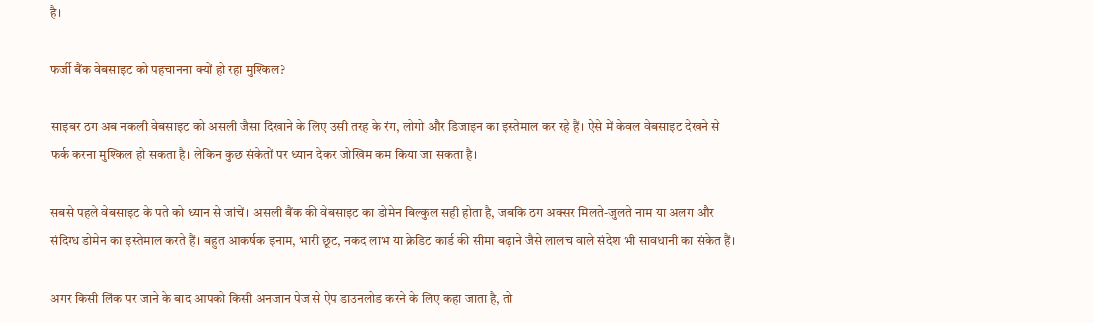है।

फर्जी बैंक वेबसाइट को पहचानना क्यों हो रहा मुश्किल?

साइबर ठग अब नकली वेबसाइट को असली जैसा दिखाने के लिए उसी तरह के रंग, लोगो और डिजाइन का इस्तेमाल कर रहे हैं। ऐसे में केवल वेबसाइट देखने से फर्क करना मुश्किल हो सकता है। लेकिन कुछ संकेतों पर ध्यान देकर जोखिम कम किया जा सकता है।

सबसे पहले वेबसाइट के पते को ध्यान से जांचें। असली बैंक की वेबसाइट का डोमेन बिल्कुल सही होता है, जबकि ठग अक्सर मिलते-जुलते नाम या अलग और संदिग्ध डोमेन का इस्तेमाल करते हैं। बहुत आकर्षक इनाम, भारी छूट, नकद लाभ या क्रेडिट कार्ड की सीमा बढ़ाने जैसे लालच वाले संदेश भी सावधानी का संकेत हैं।

अगर किसी लिंक पर जाने के बाद आपको किसी अनजान पेज से ऐप डाउनलोड करने के लिए कहा जाता है, तो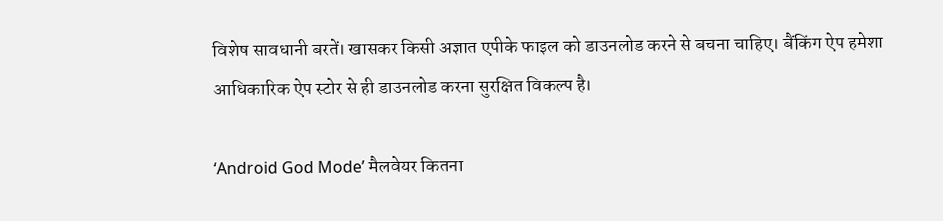विशेष सावधानी बरतें। खासकर किसी अज्ञात एपीके फाइल को डाउनलोड करने से बचना चाहिए। बैंकिंग ऐप हमेशा आधिकारिक ऐप स्टोर से ही डाउनलोड करना सुरक्षित विकल्प है।

‘Android God Mode’ मैलवेयर कितना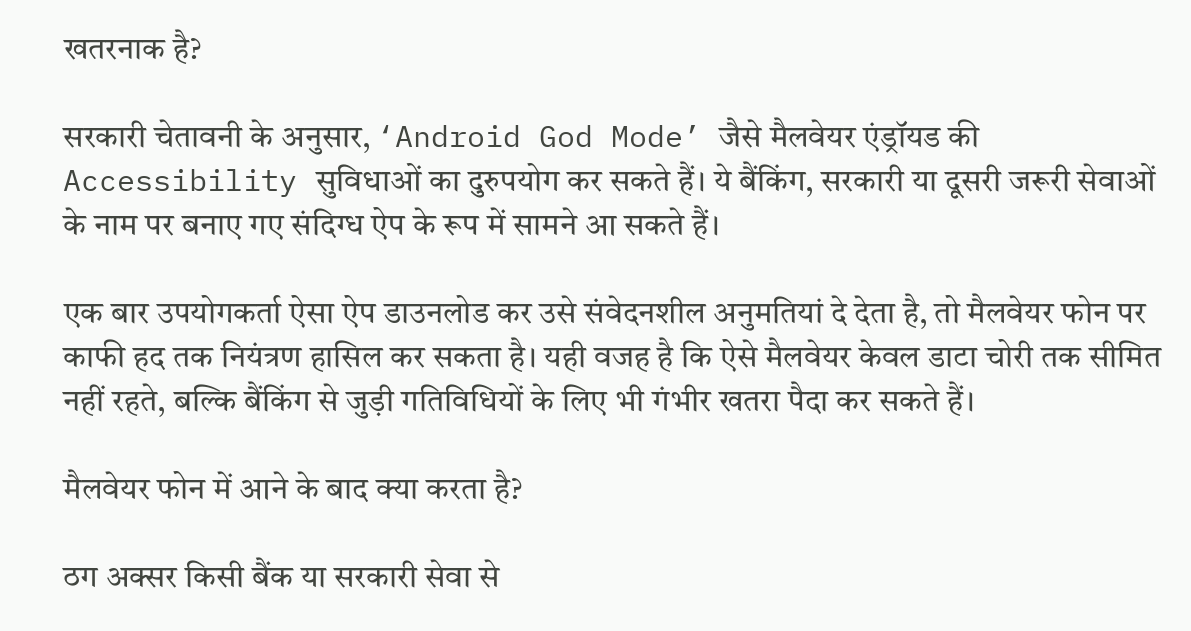खतरनाक है?

सरकारी चेतावनी के अनुसार, ‘Android God Mode’ जैसे मैलवेयर एंड्रॉयड की Accessibility सुविधाओं का दुरुपयोग कर सकते हैं। ये बैंकिंग, सरकारी या दूसरी जरूरी सेवाओं के नाम पर बनाए गए संदिग्ध ऐप के रूप में सामने आ सकते हैं।

एक बार उपयोगकर्ता ऐसा ऐप डाउनलोड कर उसे संवेदनशील अनुमतियां दे देता है, तो मैलवेयर फोन पर काफी हद तक नियंत्रण हासिल कर सकता है। यही वजह है कि ऐसे मैलवेयर केवल डाटा चोरी तक सीमित नहीं रहते, बल्कि बैंकिंग से जुड़ी गतिविधियों के लिए भी गंभीर खतरा पैदा कर सकते हैं।

मैलवेयर फोन में आने के बाद क्या करता है?

ठग अक्सर किसी बैंक या सरकारी सेवा से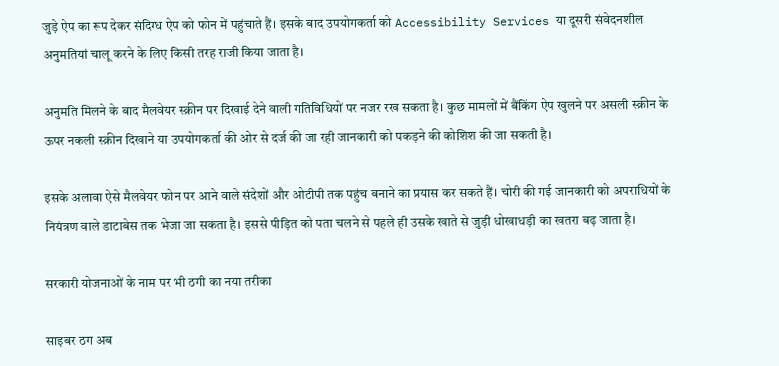जुड़े ऐप का रूप देकर संदिग्ध ऐप को फोन में पहुंचाते हैं। इसके बाद उपयोगकर्ता को Accessibility Services या दूसरी संवेदनशील अनुमतियां चालू करने के लिए किसी तरह राजी किया जाता है।

अनुमति मिलने के बाद मैलवेयर स्क्रीन पर दिखाई देने वाली गतिविधियों पर नजर रख सकता है। कुछ मामलों में बैंकिंग ऐप खुलने पर असली स्क्रीन के ऊपर नकली स्क्रीन दिखाने या उपयोगकर्ता की ओर से दर्ज की जा रही जानकारी को पकड़ने की कोशिश की जा सकती है।

इसके अलावा ऐसे मैलवेयर फोन पर आने वाले संदेशों और ओटीपी तक पहुंच बनाने का प्रयास कर सकते हैं। चोरी की गई जानकारी को अपराधियों के नियंत्रण वाले डाटाबेस तक भेजा जा सकता है। इससे पीड़ित को पता चलने से पहले ही उसके खाते से जुड़ी धोखाधड़ी का खतरा बढ़ जाता है।

सरकारी योजनाओं के नाम पर भी ठगी का नया तरीका

साइबर ठग अब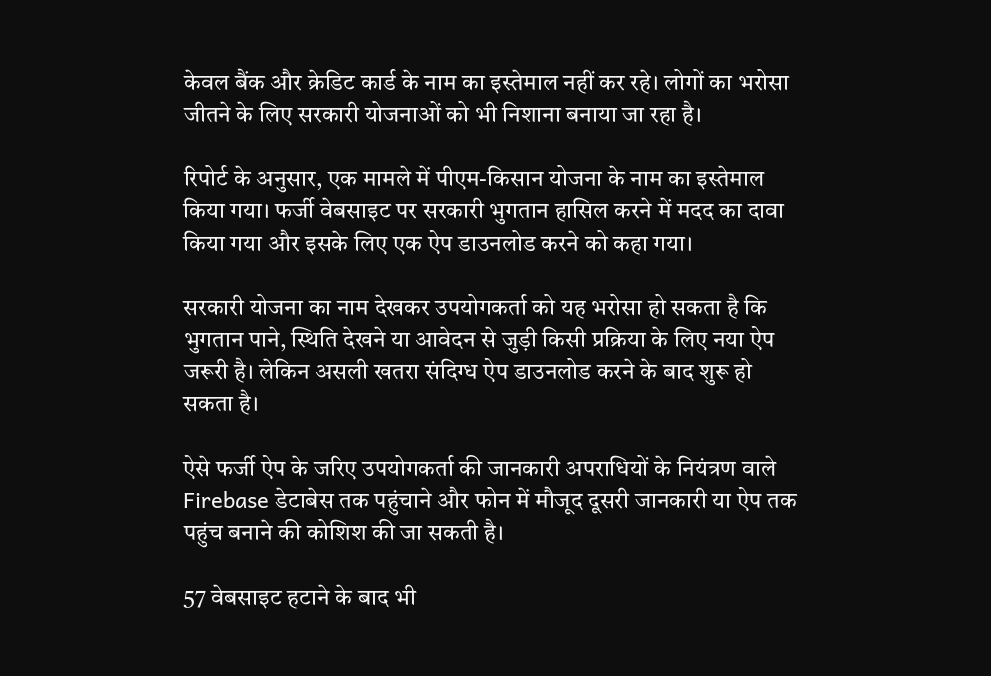केवल बैंक और क्रेडिट कार्ड के नाम का इस्तेमाल नहीं कर रहे। लोगों का भरोसा जीतने के लिए सरकारी योजनाओं को भी निशाना बनाया जा रहा है।

रिपोर्ट के अनुसार, एक मामले में पीएम-किसान योजना के नाम का इस्तेमाल किया गया। फर्जी वेबसाइट पर सरकारी भुगतान हासिल करने में मदद का दावा किया गया और इसके लिए एक ऐप डाउनलोड करने को कहा गया।

सरकारी योजना का नाम देखकर उपयोगकर्ता को यह भरोसा हो सकता है कि भुगतान पाने, स्थिति देखने या आवेदन से जुड़ी किसी प्रक्रिया के लिए नया ऐप जरूरी है। लेकिन असली खतरा संदिग्ध ऐप डाउनलोड करने के बाद शुरू हो सकता है।

ऐसे फर्जी ऐप के जरिए उपयोगकर्ता की जानकारी अपराधियों के नियंत्रण वाले Firebase डेटाबेस तक पहुंचाने और फोन में मौजूद दूसरी जानकारी या ऐप तक पहुंच बनाने की कोशिश की जा सकती है।

57 वेबसाइट हटाने के बाद भी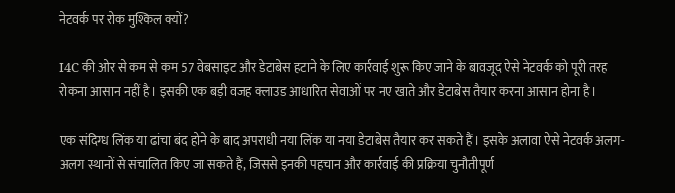नेटवर्क पर रोक मुश्किल क्यों?

I4C की ओर से कम से कम 57 वेबसाइट और डेटाबेस हटाने के लिए कार्रवाई शुरू किए जाने के बावजूद ऐसे नेटवर्क को पूरी तरह रोकना आसान नहीं है। इसकी एक बड़ी वजह क्लाउड आधारित सेवाओं पर नए खाते और डेटाबेस तैयार करना आसान होना है।

एक संदिग्ध लिंक या ढांचा बंद होने के बाद अपराधी नया लिंक या नया डेटाबेस तैयार कर सकते हैं। इसके अलावा ऐसे नेटवर्क अलग-अलग स्थानों से संचालित किए जा सकते हैं, जिससे इनकी पहचान और कार्रवाई की प्रक्रिया चुनौतीपूर्ण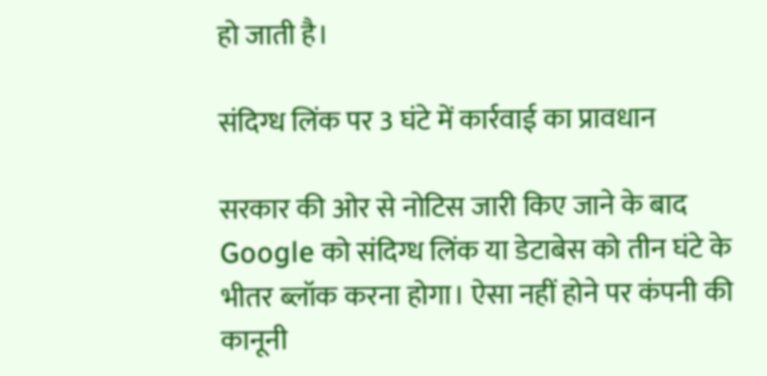हो जाती है।

संदिग्ध लिंक पर 3 घंटे में कार्रवाई का प्रावधान

सरकार की ओर से नोटिस जारी किए जाने के बाद Google को संदिग्ध लिंक या डेटाबेस को तीन घंटे के भीतर ब्लॉक करना होगा। ऐसा नहीं होने पर कंपनी की कानूनी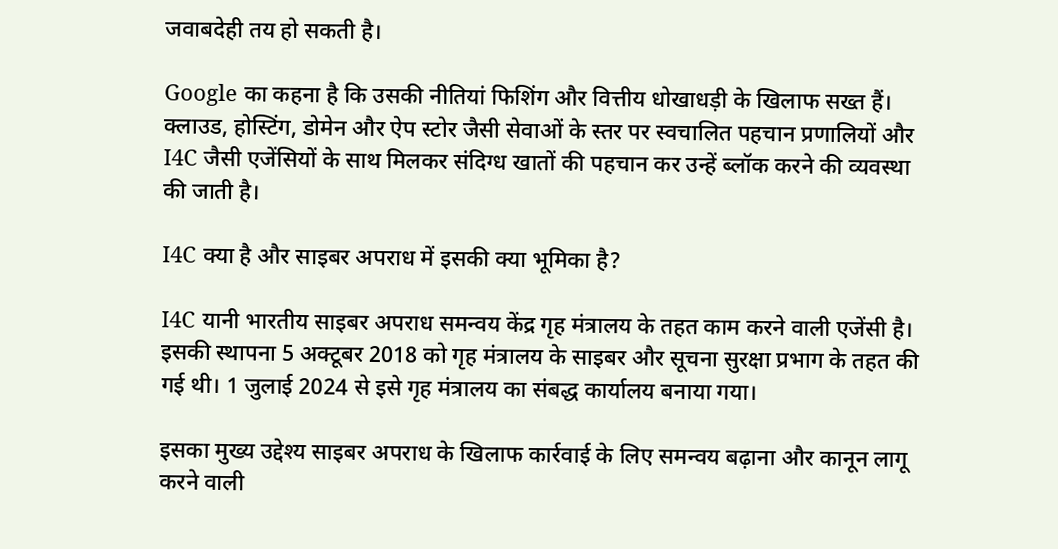जवाबदेही तय हो सकती है।

Google का कहना है कि उसकी नीतियां फिशिंग और वित्तीय धोखाधड़ी के खिलाफ सख्त हैं। क्लाउड, होस्टिंग, डोमेन और ऐप स्टोर जैसी सेवाओं के स्तर पर स्वचालित पहचान प्रणालियों और I4C जैसी एजेंसियों के साथ मिलकर संदिग्ध खातों की पहचान कर उन्हें ब्लॉक करने की व्यवस्था की जाती है।

I4C क्या है और साइबर अपराध में इसकी क्या भूमिका है?

I4C यानी भारतीय साइबर अपराध समन्वय केंद्र गृह मंत्रालय के तहत काम करने वाली एजेंसी है। इसकी स्थापना 5 अक्टूबर 2018 को गृह मंत्रालय के साइबर और सूचना सुरक्षा प्रभाग के तहत की गई थी। 1 जुलाई 2024 से इसे गृह मंत्रालय का संबद्ध कार्यालय बनाया गया।

इसका मुख्य उद्देश्य साइबर अपराध के खिलाफ कार्रवाई के लिए समन्वय बढ़ाना और कानून लागू करने वाली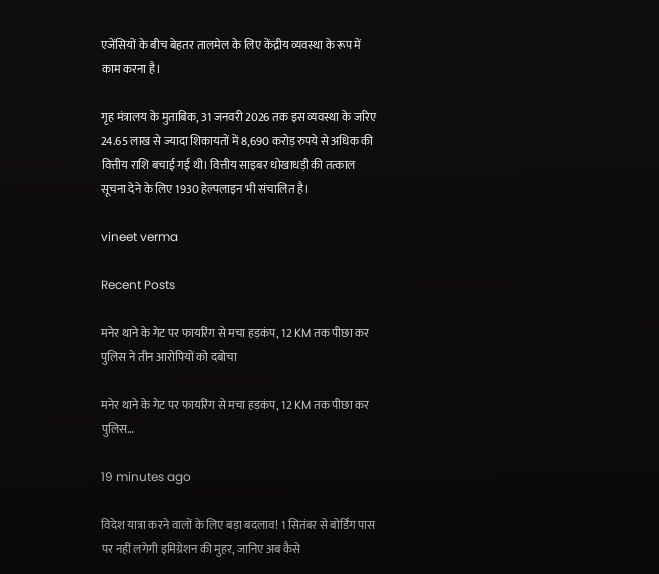एजेंसियों के बीच बेहतर तालमेल के लिए केंद्रीय व्यवस्था के रूप में काम करना है।

गृह मंत्रालय के मुताबिक, 31 जनवरी 2026 तक इस व्यवस्था के जरिए 24.65 लाख से ज्यादा शिकायतों में 8,690 करोड़ रुपये से अधिक की वित्तीय राशि बचाई गई थी। वित्तीय साइबर धोखाधड़ी की तत्काल सूचना देने के लिए 1930 हेल्पलाइन भी संचालित है।

vineet verma

Recent Posts

मनेर थाने के गेट पर फायरिंग से मचा हड़कंप, 12 KM तक पीछा कर पुलिस ने तीन आरोपियों को दबोचा

मनेर थाने के गेट पर फायरिंग से मचा हड़कंप, 12 KM तक पीछा कर पुलिस…

19 minutes ago

विदेश यात्रा करने वालों के लिए बड़ा बदलाव! 1 सितंबर से बोर्डिंग पास पर नहीं लगेगी इमिग्रेशन की मुहर, जानिए अब कैसे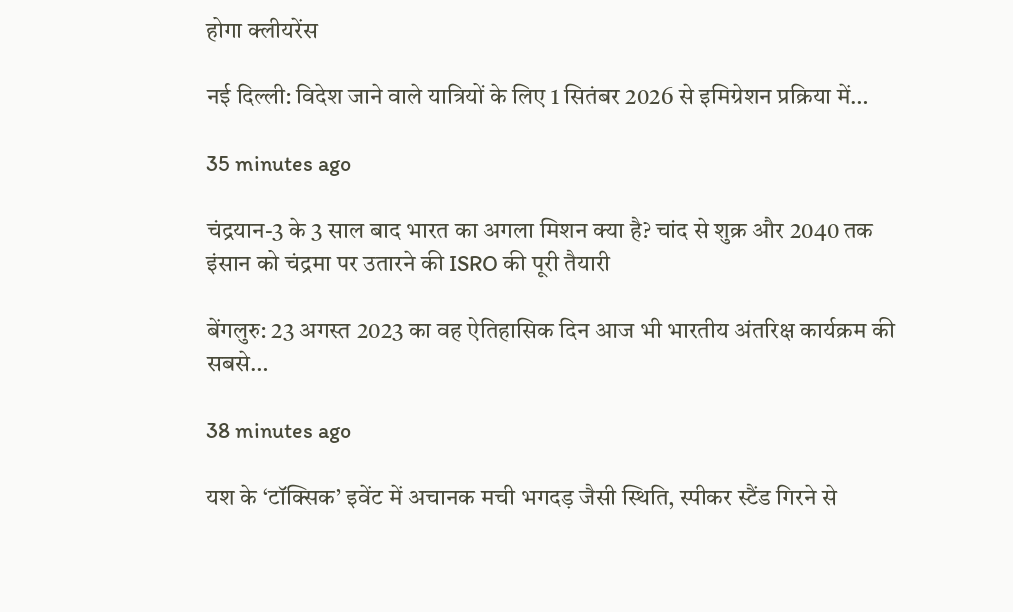होगा क्लीयरेंस

नई दिल्ली: विदेश जाने वाले यात्रियों के लिए 1 सितंबर 2026 से इमिग्रेशन प्रक्रिया में…

35 minutes ago

चंद्रयान-3 के 3 साल बाद भारत का अगला मिशन क्या है? चांद से शुक्र और 2040 तक इंसान को चंद्रमा पर उतारने की ISRO की पूरी तैयारी

बेंगलुरु: 23 अगस्त 2023 का वह ऐतिहासिक दिन आज भी भारतीय अंतरिक्ष कार्यक्रम की सबसे…

38 minutes ago

यश के ‘टॉक्सिक’ इवेंट में अचानक मची भगदड़ जैसी स्थिति, स्पीकर स्टैंड गिरने से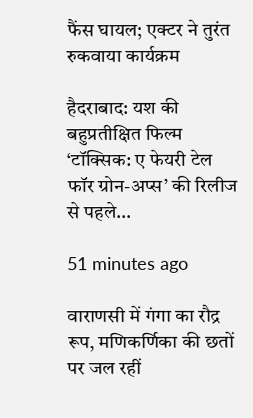फैंस घायल; एक्टर ने तुरंत रुकवाया कार्यक्रम

हैदराबाद: यश की बहुप्रतीक्षित फिल्म ‘टॉक्सिक: ए फेयरी टेल फॉर ग्रोन-अप्स’ की रिलीज से पहले…

51 minutes ago

वाराणसी में गंगा का रौद्र रूप, मणिकर्णिका की छतों पर जल रहीं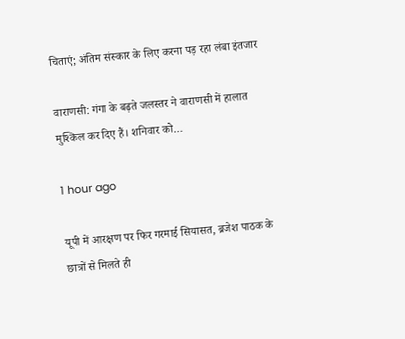चिताएं; अंतिम संस्कार के लिए करना पड़ रहा लंबा इंतजार

वाराणसी: गंगा के बढ़ते जलस्तर ने वाराणसी में हालात मुश्किल कर दिए हैं। शनिवार को…

1 hour ago

यूपी में आरक्षण पर फिर गरमाई सियासत, ब्रजेश पाठक के छात्रों से मिलते ही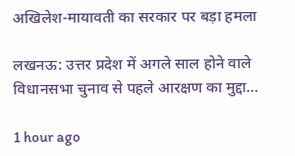अखिलेश-मायावती का सरकार पर बड़ा हमला

लखनऊ: उत्तर प्रदेश में अगले साल होने वाले विधानसभा चुनाव से पहले आरक्षण का मुद्दा…

1 hour ago